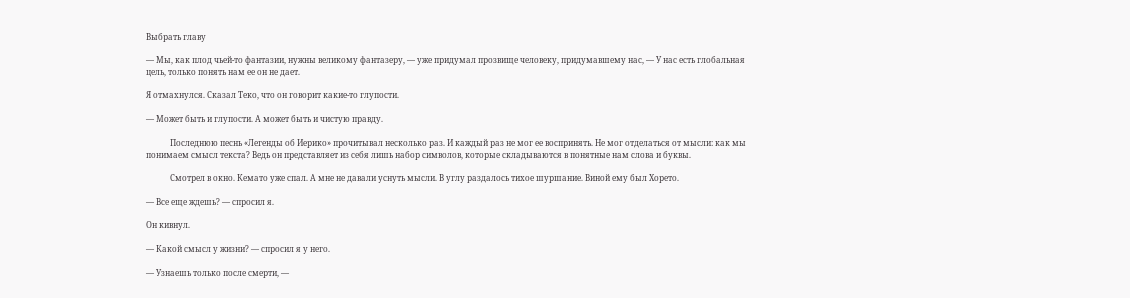Выбрать главу

— Мы, как плод чьей-то фантазии, нужны великому фантазеру, — уже придумал прозвище человеку, придумавшему нас, — У нас есть глобальная цель, только понять нам ее он не дает.

Я отмахнулся. Сказал Теко, что он говорит какие-то глупости.

— Может быть и глупости. А может быть и чистую правду.

            Последнюю песнь «Легенды об Иерико» прочитывал несколько раз. И каждый раз не мог ее воспринять. Не мог отделаться от мысли: как мы понимаем смысл текста? Ведь он представляет из себя лишь набор символов, которые складываются в понятные нам слова и буквы.

            Смотрел в окно. Кемато уже спал. А мне не давали уснуть мысли. В углу раздалось тихое шуршание. Виной ему был Хорето.

— Все еще ждешь? — спросил я.

Он кивнул.

— Какой смысл у жизни? — спросил я у него.

— Узнаешь только после смерти, —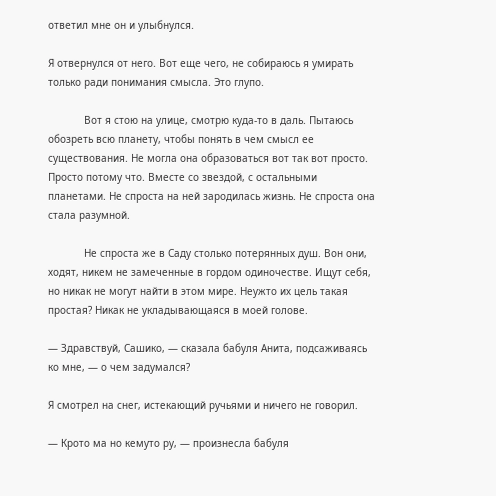ответил мне он и улыбнулся.

Я отвернулся от него. Вот еще чего, не собираюсь я умирать только ради понимания смысла. Это глупо.

            Вот я стою на улице, смотрю куда-то в даль. Пытаюсь обозреть всю планету, чтобы понять в чем смысл ее существования. Не могла она образоваться вот так вот просто. Просто потому что. Вместе со звездой, с остальными планетами. Не спроста на ней зародилась жизнь. Не спроста она стала разумной.

            Не спроста же в Саду столько потерянных душ. Вон они, ходят, никем не замеченные в гордом одиночестве. Ищут себя, но никак не могут найти в этом мире. Неужто их цель такая простая? Никак не укладывающаяся в моей голове.

— Здравствуй, Сашико, — сказала бабуля Анита, подсаживаясь ко мне, — о чем задумался?

Я смотрел на снег, истекающий ручьями и ничего не говорил.

— Крото ма но кемуто ру, — произнесла бабуля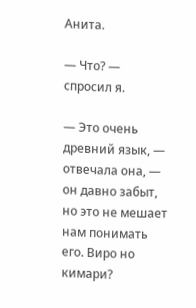Анита.

— Что? — спросил я.

— Это очень древний язык, — отвечала она, — он давно забыт, но это не мешает нам понимать его. Виро но кимари?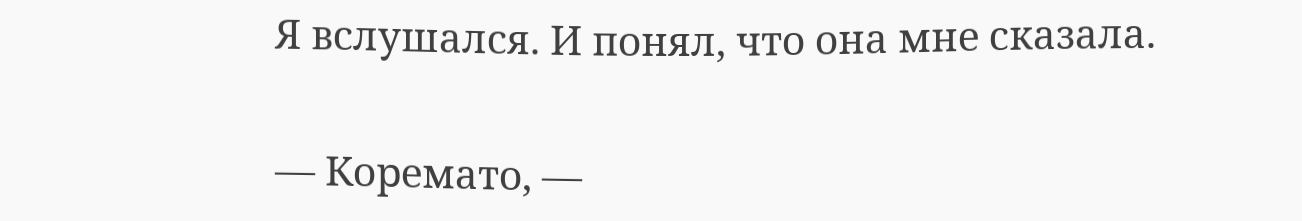Я вслушался. И понял, что она мне сказала.

— Коремато, —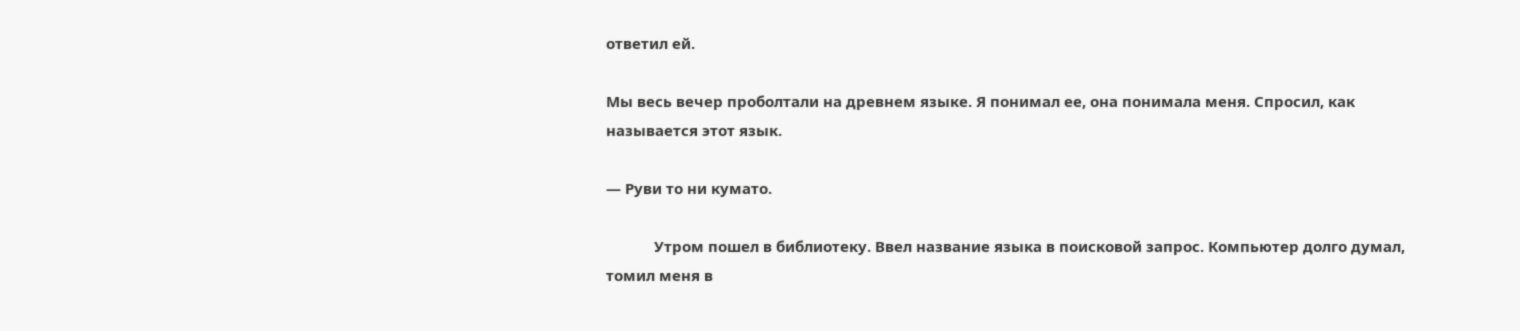ответил ей.

Мы весь вечер проболтали на древнем языке. Я понимал ее, она понимала меня. Спросил, как называется этот язык.

— Руви то ни кумато.

            Утром пошел в библиотеку. Ввел название языка в поисковой запрос. Компьютер долго думал, томил меня в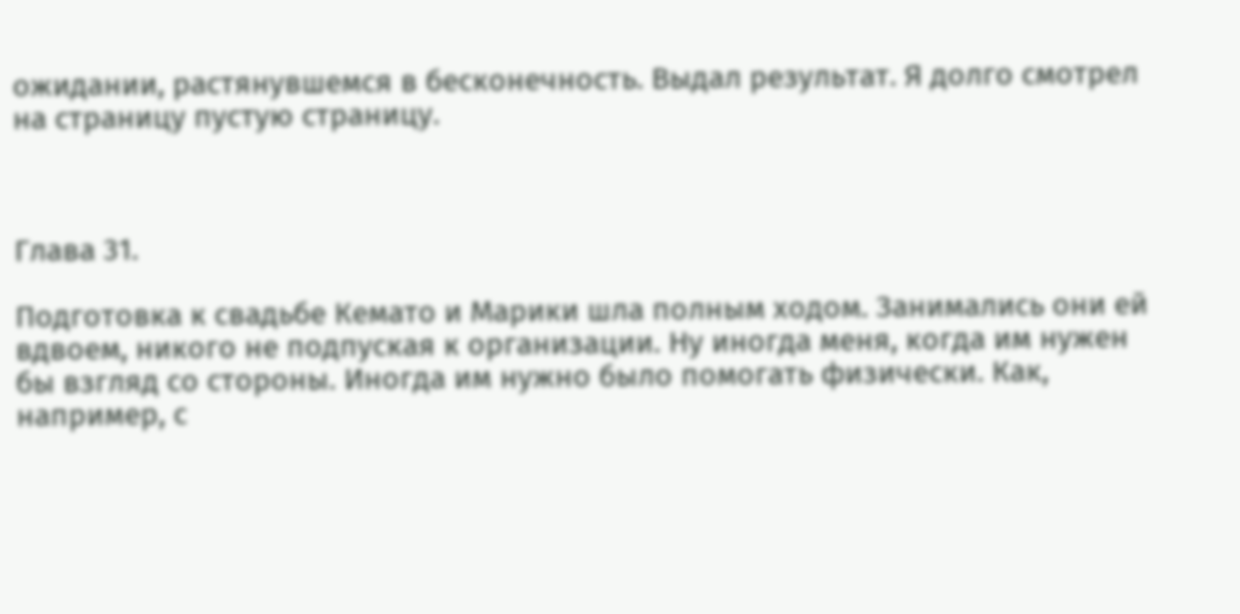ожидании, растянувшемся в бесконечность. Выдал результат. Я долго смотрел на страницу пустую страницу.



Глава 31.

Подготовка к свадьбе Кемато и Марики шла полным ходом. Занимались они ей вдвоем, никого не подпуская к организации. Ну иногда меня, когда им нужен бы взгляд со стороны. Иногда им нужно было помогать физически. Как, например, с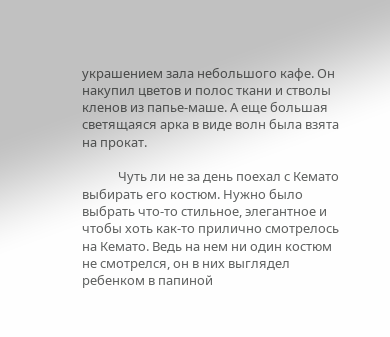украшением зала небольшого кафе. Он накупил цветов и полос ткани и стволы кленов из папье-маше. А еще большая светящаяся арка в виде волн была взята на прокат.

            Чуть ли не за день поехал с Кемато выбирать его костюм. Нужно было выбрать что-то стильное, элегантное и чтобы хоть как-то прилично смотрелось на Кемато. Ведь на нем ни один костюм не смотрелся, он в них выглядел ребенком в папиной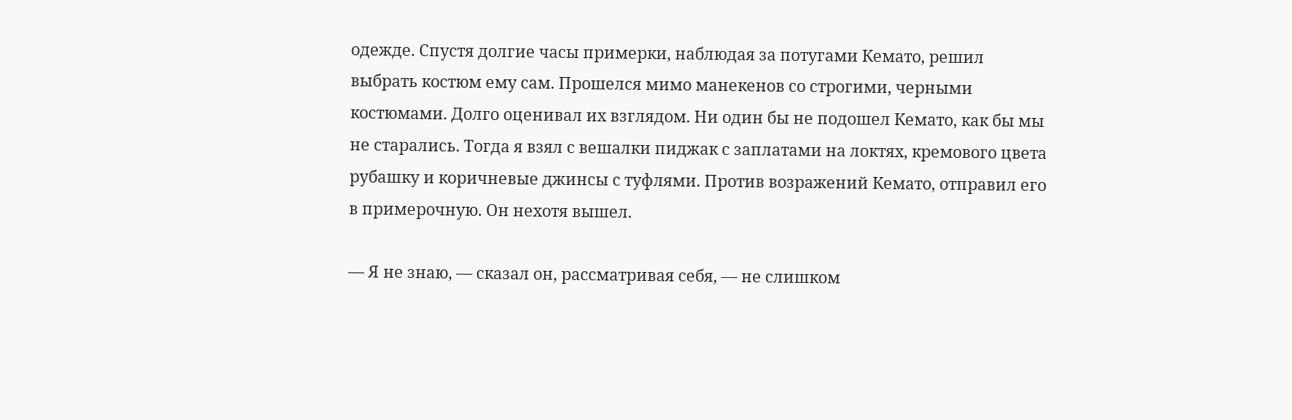одежде. Спустя долгие часы примерки, наблюдая за потугами Кемато, решил выбрать костюм ему сам. Прошелся мимо манекенов со строгими, черными костюмами. Долго оценивал их взглядом. Ни один бы не подошел Кемато, как бы мы не старались. Тогда я взял с вешалки пиджак с заплатами на локтях, кремового цвета рубашку и коричневые джинсы с туфлями. Против возражений Кемато, отправил его в примерочную. Он нехотя вышел.

— Я не знаю, — сказал он, рассматривая себя, — не слишком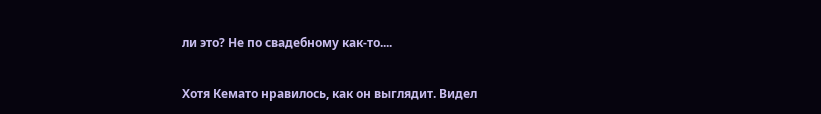ли это? Не по свадебному как-то....

Хотя Кемато нравилось, как он выглядит. Видел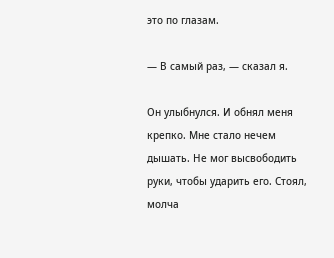это по глазам.

— В самый раз, — сказал я.

Он улыбнулся. И обнял меня крепко. Мне стало нечем дышать. Не мог высвободить руки, чтобы ударить его. Стоял, молча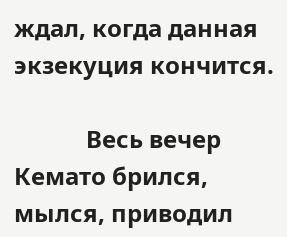ждал, когда данная экзекуция кончится.

            Весь вечер Кемато брился, мылся, приводил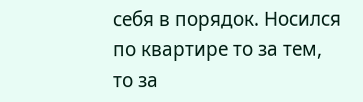себя в порядок. Носился по квартире то за тем, то за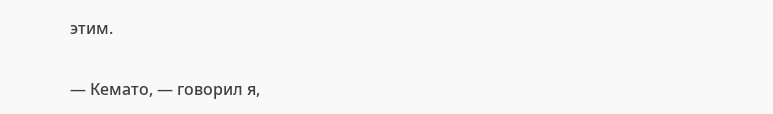этим.

— Кемато, — говорил я,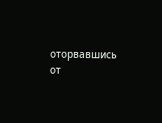оторвавшись от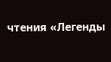чтения «Легенды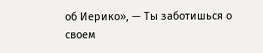об Иерико», — Ты заботишься о своем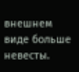внешнем виде больше невесты.